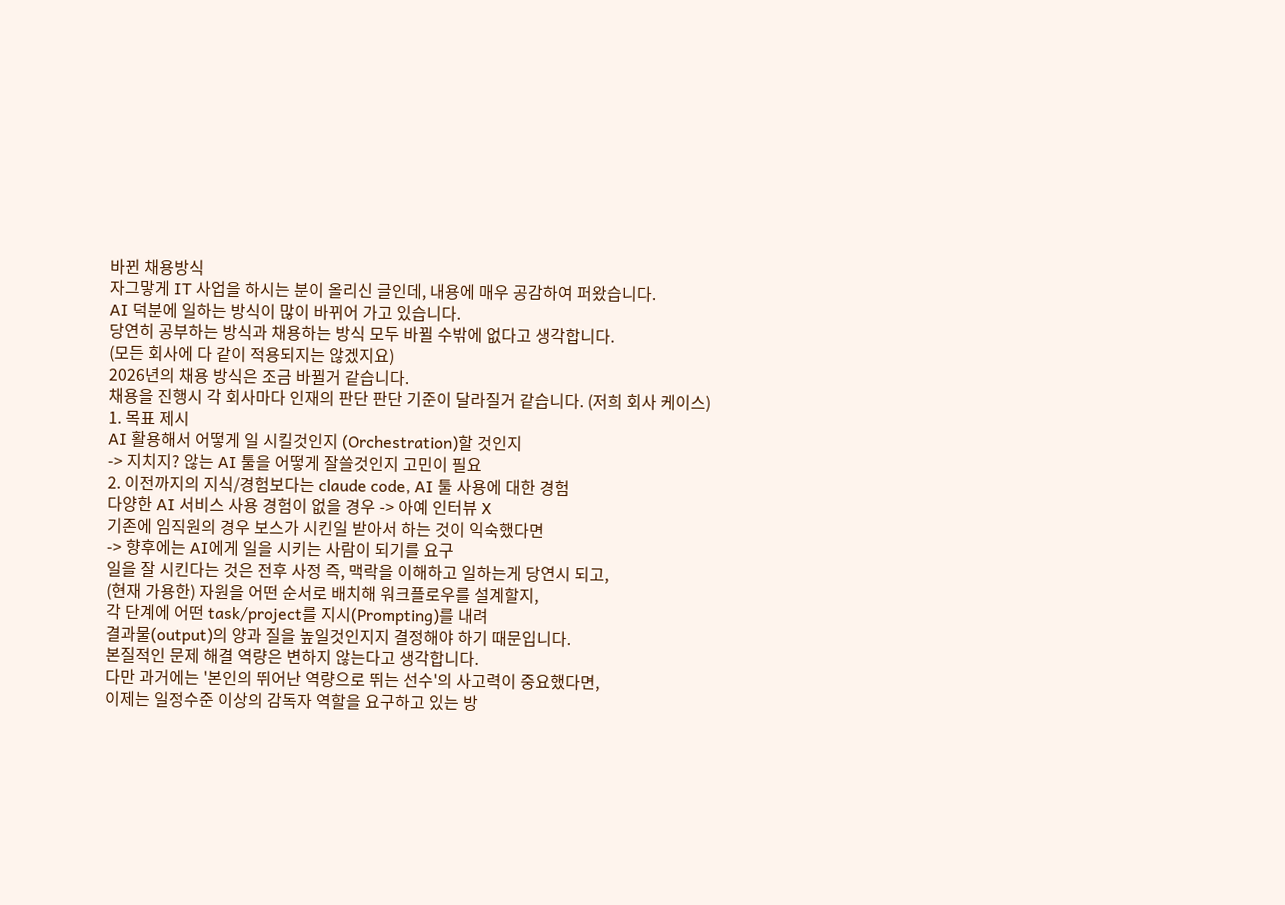바뀐 채용방식
자그맣게 IT 사업을 하시는 분이 올리신 글인데, 내용에 매우 공감하여 퍼왔습니다.
AI 덕분에 일하는 방식이 많이 바뀌어 가고 있습니다.
당연히 공부하는 방식과 채용하는 방식 모두 바뀔 수밖에 없다고 생각합니다.
(모든 회사에 다 같이 적용되지는 않겠지요)
2026년의 채용 방식은 조금 바뀔거 같습니다.
채용을 진행시 각 회사마다 인재의 판단 판단 기준이 달라질거 같습니다. (저희 회사 케이스)
1. 목표 제시
AI 활용해서 어떻게 일 시킬것인지 (Orchestration)할 것인지
-> 지치지? 않는 AI 툴을 어떻게 잘쓸것인지 고민이 필요
2. 이전까지의 지식/경험보다는 claude code, AI 툴 사용에 대한 경험
다양한 AI 서비스 사용 경험이 없을 경우 -> 아예 인터뷰 X
기존에 임직원의 경우 보스가 시킨일 받아서 하는 것이 익숙했다면
-> 향후에는 AI에게 일을 시키는 사람이 되기를 요구
일을 잘 시킨다는 것은 전후 사정 즉, 맥락을 이해하고 일하는게 당연시 되고,
(현재 가용한) 자원을 어떤 순서로 배치해 워크플로우를 설계할지,
각 단계에 어떤 task/project를 지시(Prompting)를 내려
결과물(output)의 양과 질을 높일것인지지 결정해야 하기 때문입니다.
본질적인 문제 해결 역량은 변하지 않는다고 생각합니다.
다만 과거에는 '본인의 뛰어난 역량으로 뛰는 선수'의 사고력이 중요했다면,
이제는 일정수준 이상의 감독자 역할을 요구하고 있는 방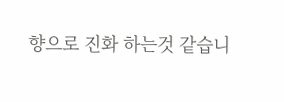향으로 진화 하는것 같습니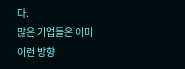다.
많은 기업들은 이미 이런 방향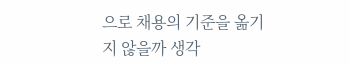으로 채용의 기준을 옮기지 않을까 생각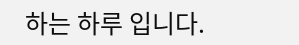하는 하루 입니다.